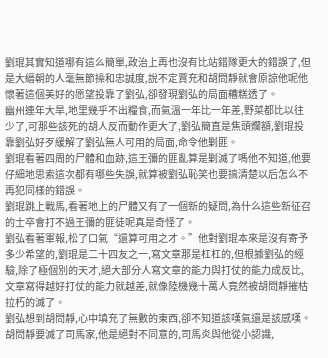劉琨其實知道哪有這么簡單,政治上再也沒有比站錯隊更大的錯誤了,但是大縉朝的人毫無節操和忠誠度,說不定賈充和胡問靜就會原諒他呢他懷著這個美好的愿望投靠了劉弘,卻發現劉弘的局面糟糕透了。
幽州連年大旱,地里幾乎不出糧食,而氣溫一年比一年差,野菜都比以往少了,可那些該死的胡人反而動作更大了,劉弘簡直是焦頭爛額,劉琨投靠劉弘好歹緩解了劉弘無人可用的局面,命令他剿匪。
劉琨看著四周的尸體和血跡,這王彌的匪亂算是剿滅了嗎他不知道,他要仔細地思索這次都有哪些失誤,就算被劉弘恥笑也要搞清楚以后怎么不再犯同樣的錯誤。
劉琨跳上戰馬,看著地上的尸體又有了一個新的疑問,為什么這些新征召的士卒會打不過王彌的匪徒呢真是奇怪了。
劉弘看著軍報,松了口氣“還算可用之才。”他對劉琨本來是沒有寄予多少希望的,劉琨是二十四友之一,寫文章那是杠杠的,但根據劉弘的經驗,除了極個別的天才,絕大部分人寫文章的能力與打仗的能力成反比,文章寫得越好打仗的能力就越差,就像陸機幾十萬人竟然被胡問靜摧枯拉朽的滅了。
劉弘想到胡問靜,心中填充了無數的東西,卻不知道該嘆氣還是該感嘆。胡問靜要滅了司馬家,他是絕對不同意的,司馬炎與他從小認識,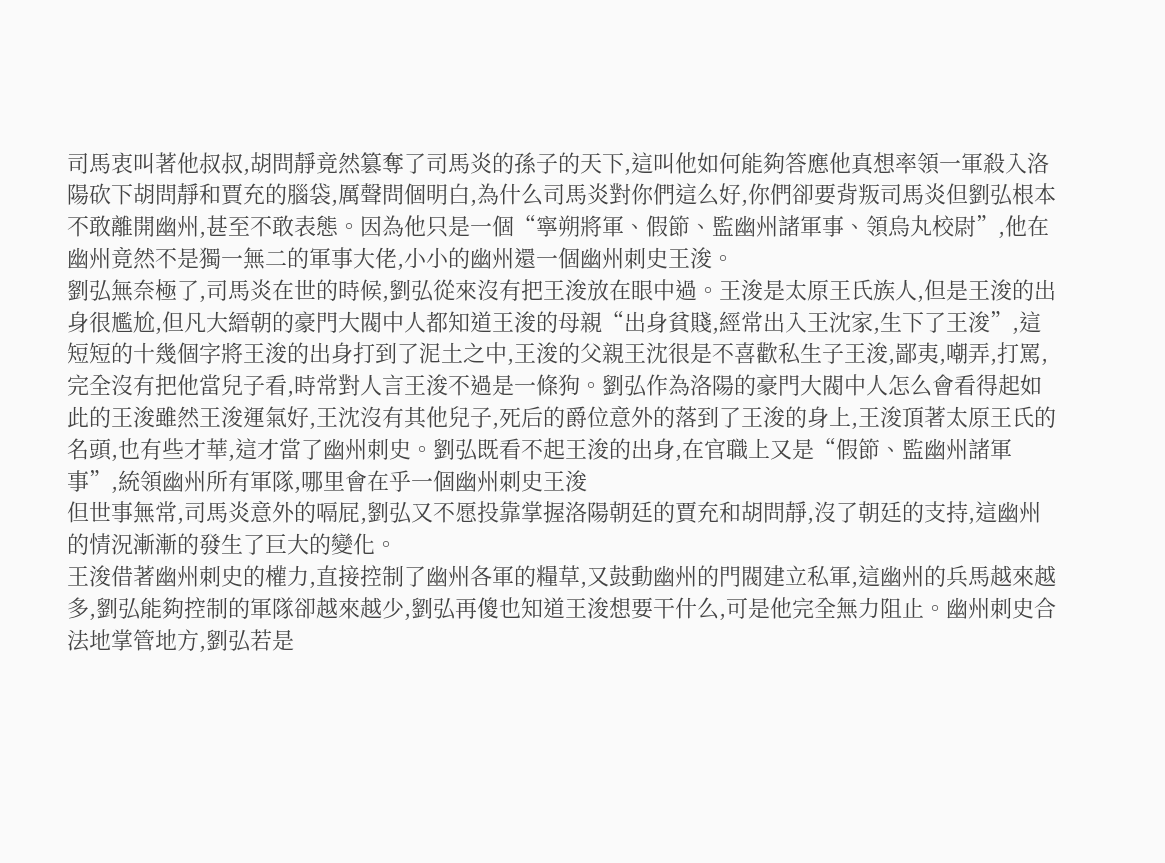司馬衷叫著他叔叔,胡問靜竟然篡奪了司馬炎的孫子的天下,這叫他如何能夠答應他真想率領一軍殺入洛陽砍下胡問靜和賈充的腦袋,厲聲問個明白,為什么司馬炎對你們這么好,你們卻要背叛司馬炎但劉弘根本不敢離開幽州,甚至不敢表態。因為他只是一個“寧朔將軍、假節、監幽州諸軍事、領烏丸校尉”,他在幽州竟然不是獨一無二的軍事大佬,小小的幽州還一個幽州刺史王浚。
劉弘無奈極了,司馬炎在世的時候,劉弘從來沒有把王浚放在眼中過。王浚是太原王氏族人,但是王浚的出身很尷尬,但凡大縉朝的豪門大閥中人都知道王浚的母親“出身貧賤,經常出入王沈家,生下了王浚”,這短短的十幾個字將王浚的出身打到了泥土之中,王浚的父親王沈很是不喜歡私生子王浚,鄙夷,嘲弄,打罵,完全沒有把他當兒子看,時常對人言王浚不過是一條狗。劉弘作為洛陽的豪門大閥中人怎么會看得起如此的王浚雖然王浚運氣好,王沈沒有其他兒子,死后的爵位意外的落到了王浚的身上,王浚頂著太原王氏的名頭,也有些才華,這才當了幽州刺史。劉弘既看不起王浚的出身,在官職上又是“假節、監幽州諸軍事”,統領幽州所有軍隊,哪里會在乎一個幽州刺史王浚
但世事無常,司馬炎意外的嗝屁,劉弘又不愿投靠掌握洛陽朝廷的賈充和胡問靜,沒了朝廷的支持,這幽州的情況漸漸的發生了巨大的變化。
王浚借著幽州刺史的權力,直接控制了幽州各軍的糧草,又鼓動幽州的門閥建立私軍,這幽州的兵馬越來越多,劉弘能夠控制的軍隊卻越來越少,劉弘再傻也知道王浚想要干什么,可是他完全無力阻止。幽州刺史合法地掌管地方,劉弘若是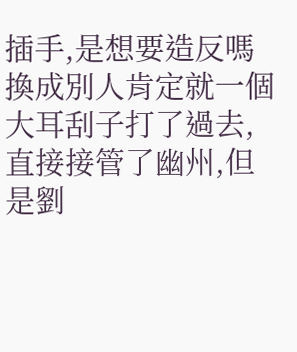插手,是想要造反嗎
換成別人肯定就一個大耳刮子打了過去,直接接管了幽州,但是劉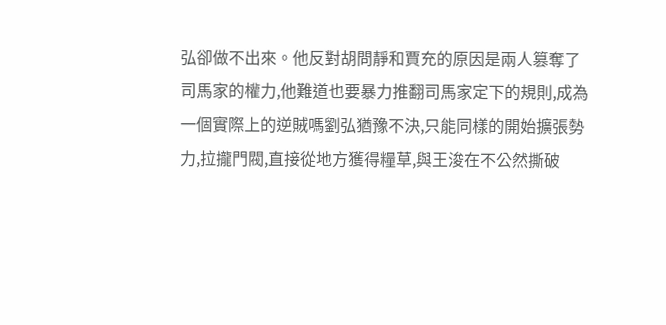弘卻做不出來。他反對胡問靜和賈充的原因是兩人篡奪了司馬家的權力,他難道也要暴力推翻司馬家定下的規則,成為一個實際上的逆賊嗎劉弘猶豫不決,只能同樣的開始擴張勢力,拉攏門閥,直接從地方獲得糧草,與王浚在不公然撕破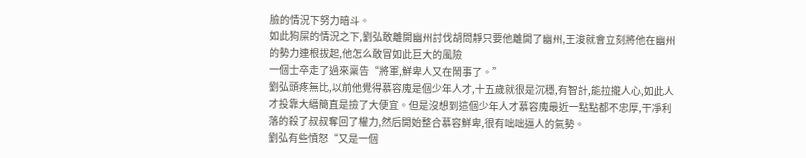臉的情況下努力暗斗。
如此狗屎的情況之下,劉弘敢離開幽州討伐胡問靜只要他離開了幽州,王浚就會立刻將他在幽州的勢力連根拔起,他怎么敢冒如此巨大的風險
一個士卒走了過來稟告“將軍,鮮卑人又在鬧事了。”
劉弘頭疼無比,以前他覺得慕容廆是個少年人才,十五歲就很是沉穩,有智計,能拉攏人心,如此人才投靠大縉簡直是撿了大便宜。但是沒想到這個少年人才慕容廆最近一點點都不忠厚,干凈利落的殺了叔叔奪回了權力,然后開始整合慕容鮮卑,很有咄咄逼人的氣勢。
劉弘有些憤怒“又是一個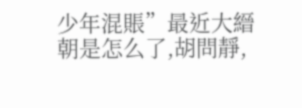少年混賬”最近大縉朝是怎么了,胡問靜,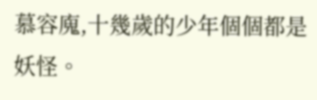慕容廆,十幾歲的少年個個都是妖怪。